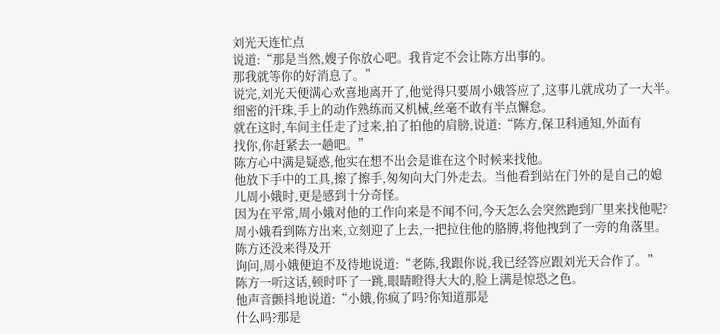刘光天连忙点
说道:“那是当然,嫂子你放心吧。我肯定不会让陈方出事的。
那我就等你的好消息了。”
说完,刘光天便满心欢喜地离开了,他觉得只要周小娥答应了,这事儿就成功了一大半。
细密的汗珠,手上的动作熟练而又机械,丝毫不敢有半点懈怠。
就在这时,车间主任走了过来,拍了拍他的肩膀,说道:“陈方,保卫科通知,外面有
找你,你赶紧去一趟吧。”
陈方心中满是疑惑,他实在想不出会是谁在这个时候来找他。
他放下手中的工具,擦了擦手,匆匆向大门外走去。当他看到站在门外的是自己的媳
儿周小娥时,更是感到十分奇怪。
因为在平常,周小娥对他的工作向来是不闻不问,今天怎么会突然跑到厂里来找他呢?
周小娥看到陈方出来,立刻迎了上去,一把拉住他的胳膊,将他拽到了一旁的角落里。
陈方还没来得及开
询问,周小娥便迫不及待地说道:“老陈,我跟你说,我已经答应跟刘光天合作了。”
陈方一听这话,顿时吓了一跳,眼睛瞪得大大的,脸上满是惊恐之色。
他声音颤抖地说道:“小娥,你疯了吗?你知道那是
什么吗?那是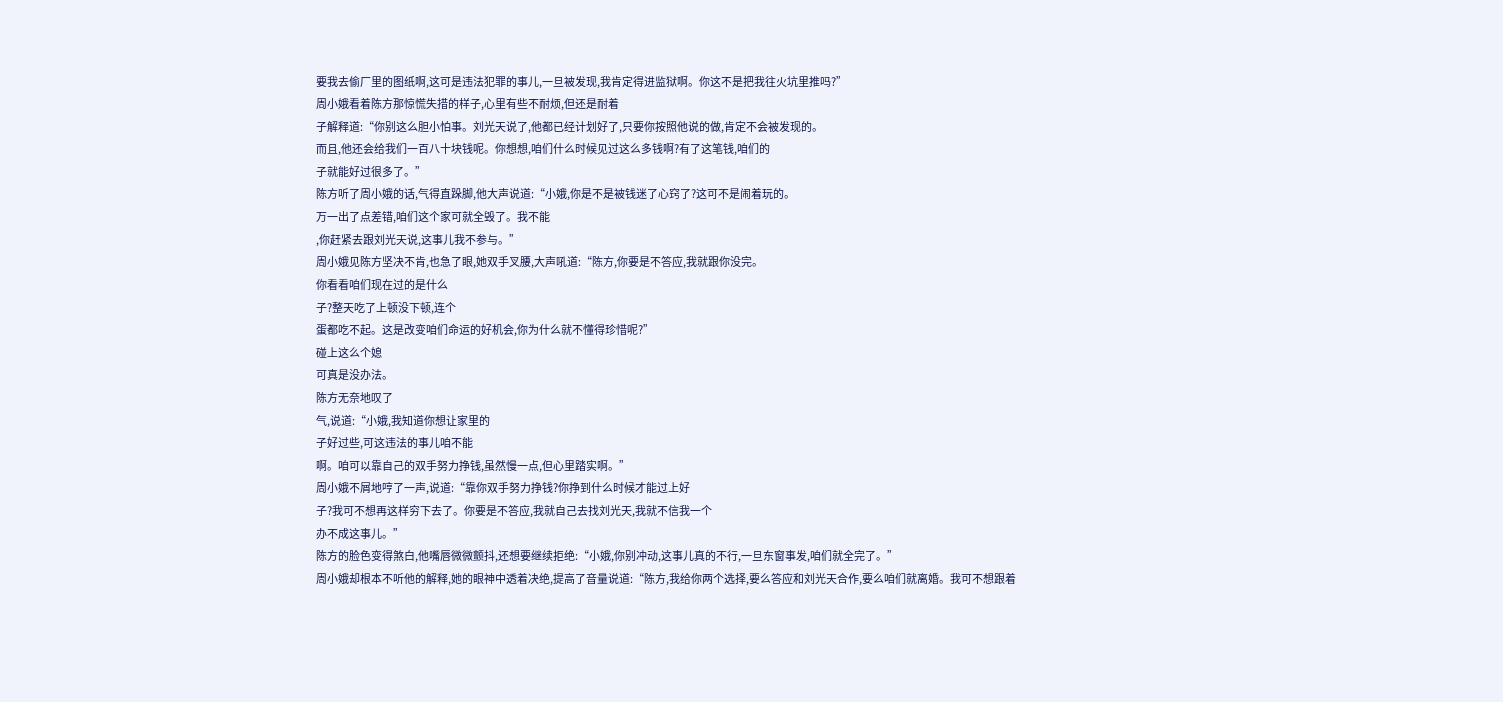要我去偷厂里的图纸啊,这可是违法犯罪的事儿,一旦被发现,我肯定得进监狱啊。你这不是把我往火坑里推吗?”
周小娥看着陈方那惊慌失措的样子,心里有些不耐烦,但还是耐着
子解释道:“你别这么胆小怕事。刘光天说了,他都已经计划好了,只要你按照他说的做,肯定不会被发现的。
而且,他还会给我们一百八十块钱呢。你想想,咱们什么时候见过这么多钱啊?有了这笔钱,咱们的
子就能好过很多了。”
陈方听了周小娥的话,气得直跺脚,他大声说道:“小娥,你是不是被钱迷了心窍了?这可不是闹着玩的。
万一出了点差错,咱们这个家可就全毁了。我不能
,你赶紧去跟刘光天说,这事儿我不参与。”
周小娥见陈方坚决不肯,也急了眼,她双手叉腰,大声吼道:“陈方,你要是不答应,我就跟你没完。
你看看咱们现在过的是什么
子?整天吃了上顿没下顿,连个
蛋都吃不起。这是改变咱们命运的好机会,你为什么就不懂得珍惜呢?”
碰上这么个媳
可真是没办法。
陈方无奈地叹了
气,说道:“小娥,我知道你想让家里的
子好过些,可这违法的事儿咱不能
啊。咱可以靠自己的双手努力挣钱,虽然慢一点,但心里踏实啊。”
周小娥不屑地哼了一声,说道:“靠你双手努力挣钱?你挣到什么时候才能过上好
子?我可不想再这样穷下去了。你要是不答应,我就自己去找刘光天,我就不信我一个
办不成这事儿。”
陈方的脸色变得煞白,他嘴唇微微颤抖,还想要继续拒绝:“小娥,你别冲动,这事儿真的不行,一旦东窗事发,咱们就全完了。”
周小娥却根本不听他的解释,她的眼神中透着决绝,提高了音量说道:“陈方,我给你两个选择,要么答应和刘光天合作,要么咱们就离婚。我可不想跟着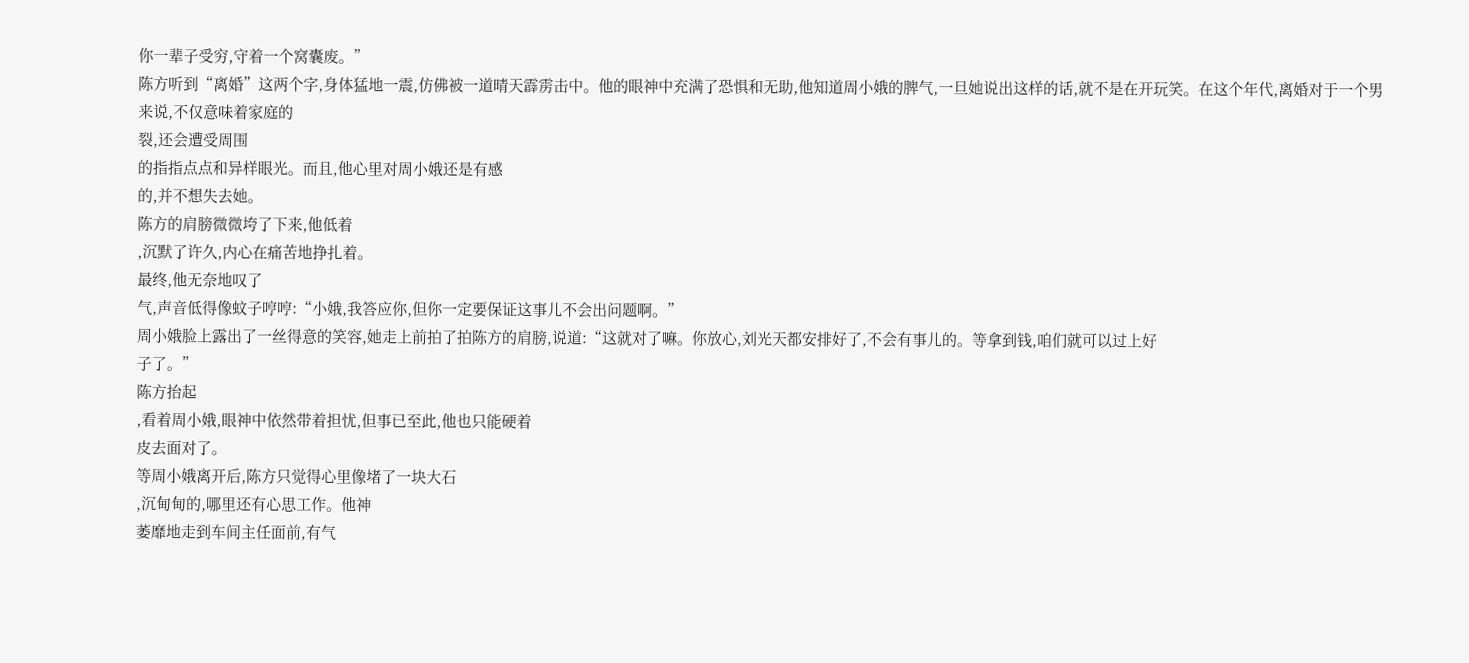你一辈子受穷,守着一个窝囊废。”
陈方听到“离婚”这两个字,身体猛地一震,仿佛被一道晴天霹雳击中。他的眼神中充满了恐惧和无助,他知道周小娥的脾气,一旦她说出这样的话,就不是在开玩笑。在这个年代,离婚对于一个男
来说,不仅意味着家庭的
裂,还会遭受周围
的指指点点和异样眼光。而且,他心里对周小娥还是有感
的,并不想失去她。
陈方的肩膀微微垮了下来,他低着
,沉默了许久,内心在痛苦地挣扎着。
最终,他无奈地叹了
气,声音低得像蚊子哼哼:“小娥,我答应你,但你一定要保证这事儿不会出问题啊。”
周小娥脸上露出了一丝得意的笑容,她走上前拍了拍陈方的肩膀,说道:“这就对了嘛。你放心,刘光天都安排好了,不会有事儿的。等拿到钱,咱们就可以过上好
子了。”
陈方抬起
,看着周小娥,眼神中依然带着担忧,但事已至此,他也只能硬着
皮去面对了。
等周小娥离开后,陈方只觉得心里像堵了一块大石
,沉甸甸的,哪里还有心思工作。他神
萎靡地走到车间主任面前,有气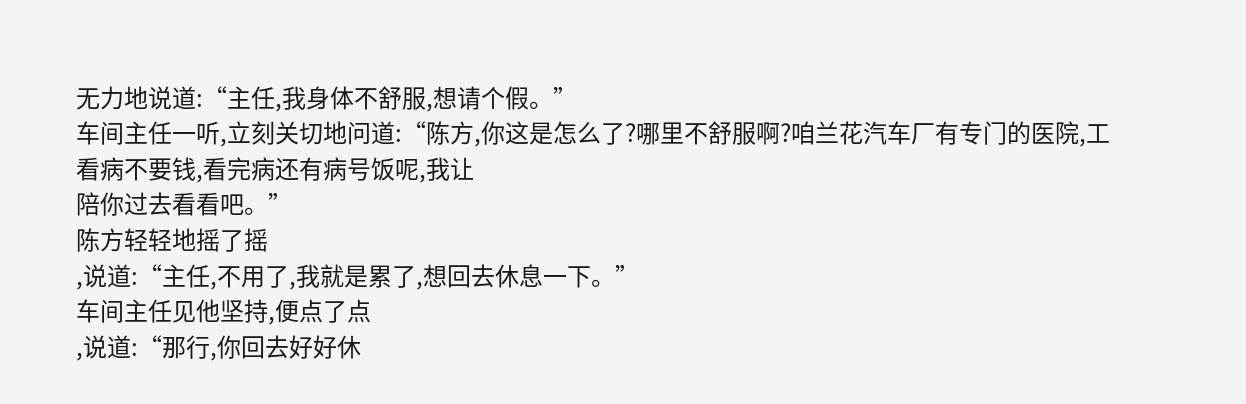无力地说道:“主任,我身体不舒服,想请个假。”
车间主任一听,立刻关切地问道:“陈方,你这是怎么了?哪里不舒服啊?咱兰花汽车厂有专门的医院,工
看病不要钱,看完病还有病号饭呢,我让
陪你过去看看吧。”
陈方轻轻地摇了摇
,说道:“主任,不用了,我就是累了,想回去休息一下。”
车间主任见他坚持,便点了点
,说道:“那行,你回去好好休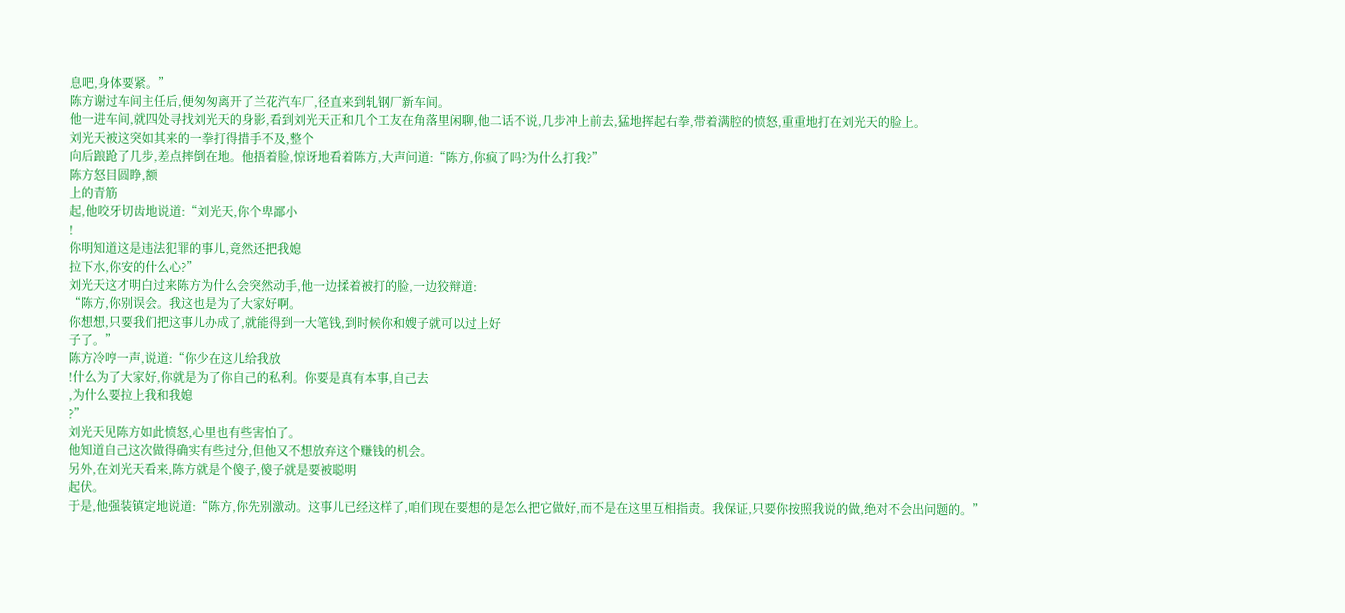息吧,身体要紧。”
陈方谢过车间主任后,便匆匆离开了兰花汽车厂,径直来到轧钢厂新车间。
他一进车间,就四处寻找刘光天的身影,看到刘光天正和几个工友在角落里闲聊,他二话不说,几步冲上前去,猛地挥起右拳,带着满腔的愤怒,重重地打在刘光天的脸上。
刘光天被这突如其来的一拳打得措手不及,整个
向后踉跄了几步,差点摔倒在地。他捂着脸,惊讶地看着陈方,大声问道:“陈方,你疯了吗?为什么打我?”
陈方怒目圆睁,额
上的青筋
起,他咬牙切齿地说道:“刘光天,你个卑鄙小
!
你明知道这是违法犯罪的事儿,竟然还把我媳
拉下水,你安的什么心?”
刘光天这才明白过来陈方为什么会突然动手,他一边揉着被打的脸,一边狡辩道:
“陈方,你别误会。我这也是为了大家好啊。
你想想,只要我们把这事儿办成了,就能得到一大笔钱,到时候你和嫂子就可以过上好
子了。”
陈方冷哼一声,说道:“你少在这儿给我放
!什么为了大家好,你就是为了你自己的私利。你要是真有本事,自己去
,为什么要拉上我和我媳
?”
刘光天见陈方如此愤怒,心里也有些害怕了。
他知道自己这次做得确实有些过分,但他又不想放弃这个赚钱的机会。
另外,在刘光天看来,陈方就是个傻子,傻子就是要被聪明
起伏。
于是,他强装镇定地说道:“陈方,你先别激动。这事儿已经这样了,咱们现在要想的是怎么把它做好,而不是在这里互相指责。我保证,只要你按照我说的做,绝对不会出问题的。”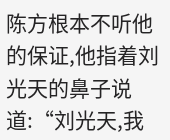陈方根本不听他的保证,他指着刘光天的鼻子说道:“刘光天,我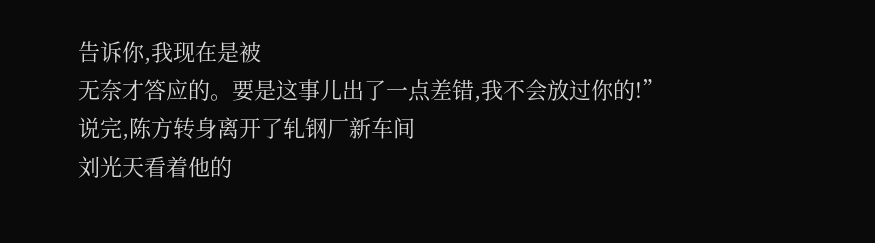告诉你,我现在是被
无奈才答应的。要是这事儿出了一点差错,我不会放过你的!”
说完,陈方转身离开了轧钢厂新车间
刘光天看着他的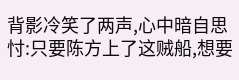背影冷笑了两声,心中暗自思忖:只要陈方上了这贼船,想要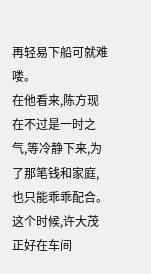再轻易下船可就难喽。
在他看来,陈方现在不过是一时之气,等冷静下来,为了那笔钱和家庭,也只能乖乖配合。
这个时候,许大茂正好在车间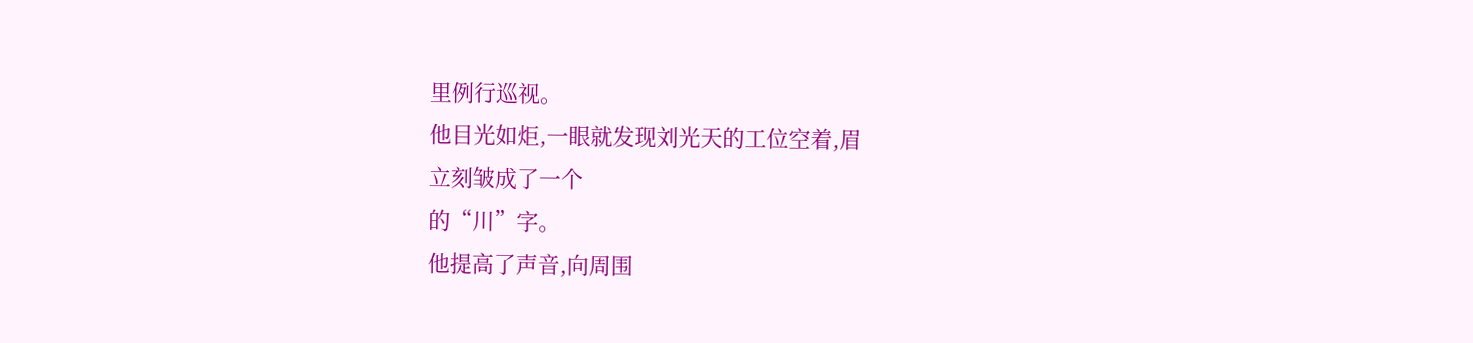里例行巡视。
他目光如炬,一眼就发现刘光天的工位空着,眉
立刻皱成了一个
的“川”字。
他提高了声音,向周围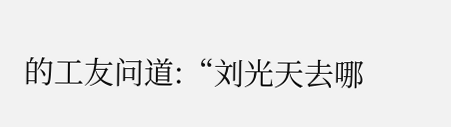的工友问道:“刘光天去哪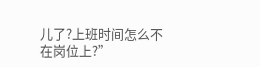儿了?上班时间怎么不在岗位上?”